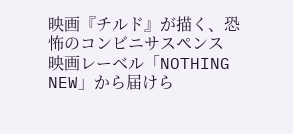映画『チルド』が描く、恐怖のコンビニサスペンス
映画レーベル「NOTHING NEW」から届けら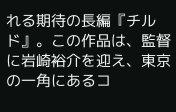れる期待の長編『チルド』。この作品は、監督に岩崎裕介を迎え、東京の一角にあるコ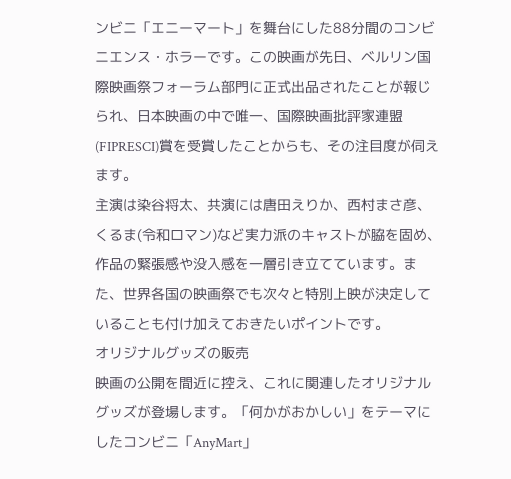ンビニ「エニーマート」を舞台にした88分間のコンビニエンス・ホラーです。この映画が先日、ベルリン国際映画祭フォーラム部門に正式出品されたことが報じられ、日本映画の中で唯一、国際映画批評家連盟(FIPRESCI)賞を受賞したことからも、その注目度が伺えます。
主演は染谷将太、共演には唐田えりか、西村まさ彦、くるま(令和ロマン)など実力派のキャストが脇を固め、作品の緊張感や没入感を一層引き立てています。また、世界各国の映画祭でも次々と特別上映が決定していることも付け加えておきたいポイントです。
オリジナルグッズの販売
映画の公開を間近に控え、これに関連したオリジナルグッズが登場します。「何かがおかしい」をテーマにしたコンビニ「AnyMart」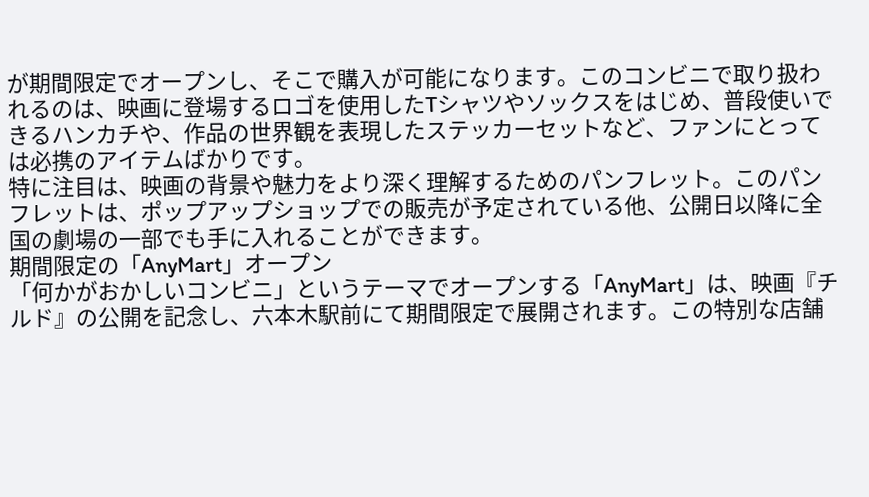が期間限定でオープンし、そこで購入が可能になります。このコンビニで取り扱われるのは、映画に登場するロゴを使用したTシャツやソックスをはじめ、普段使いできるハンカチや、作品の世界観を表現したステッカーセットなど、ファンにとっては必携のアイテムばかりです。
特に注目は、映画の背景や魅力をより深く理解するためのパンフレット。このパンフレットは、ポップアップショップでの販売が予定されている他、公開日以降に全国の劇場の一部でも手に入れることができます。
期間限定の「AnyMart」オープン
「何かがおかしいコンビニ」というテーマでオープンする「AnyMart」は、映画『チルド』の公開を記念し、六本木駅前にて期間限定で展開されます。この特別な店舗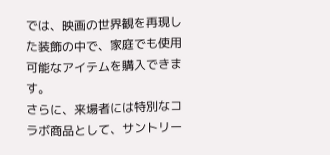では、映画の世界観を再現した装飾の中で、家庭でも使用可能なアイテムを購入できます。
さらに、来場者には特別なコラボ商品として、サントリー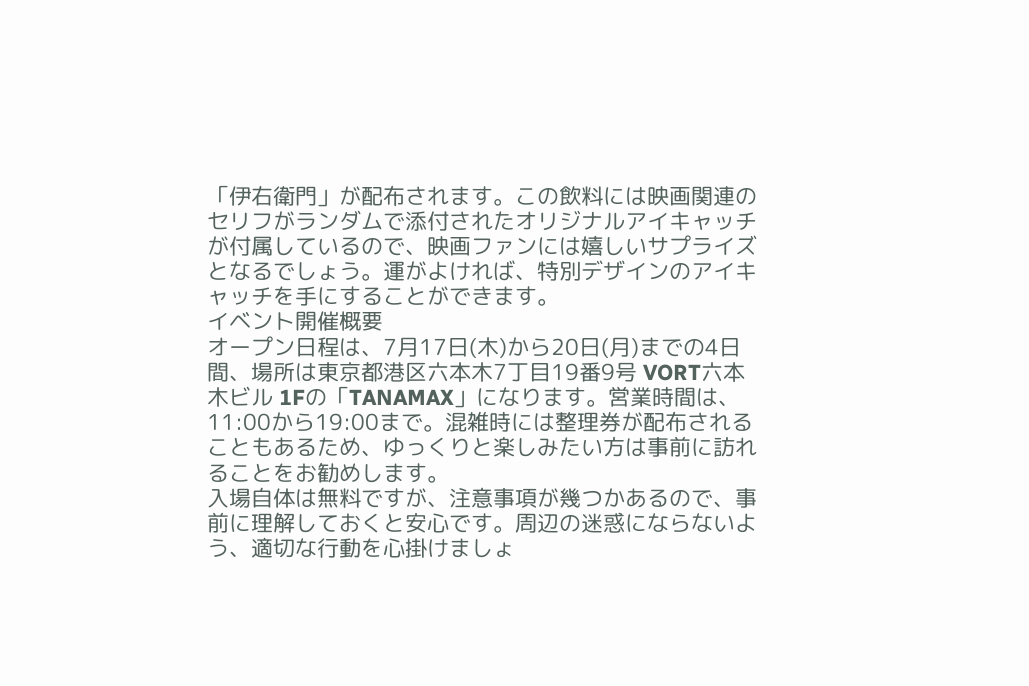「伊右衛門」が配布されます。この飲料には映画関連のセリフがランダムで添付されたオリジナルアイキャッチが付属しているので、映画ファンには嬉しいサプライズとなるでしょう。運がよければ、特別デザインのアイキャッチを手にすることができます。
イベント開催概要
オープン日程は、7月17日(木)から20日(月)までの4日間、場所は東京都港区六本木7丁目19番9号 VORT六本木ビル 1Fの「TANAMAX」になります。営業時間は、11:00から19:00まで。混雑時には整理券が配布されることもあるため、ゆっくりと楽しみたい方は事前に訪れることをお勧めします。
入場自体は無料ですが、注意事項が幾つかあるので、事前に理解しておくと安心です。周辺の迷惑にならないよう、適切な行動を心掛けましょ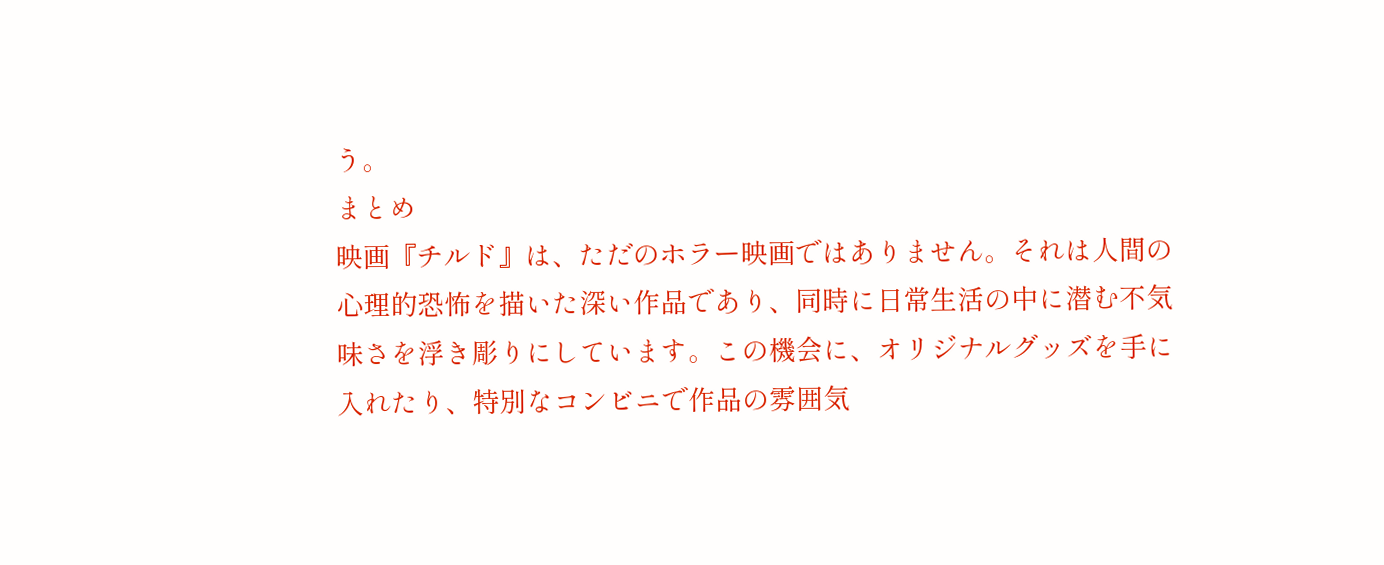う。
まとめ
映画『チルド』は、ただのホラー映画ではありません。それは人間の心理的恐怖を描いた深い作品であり、同時に日常生活の中に潜む不気味さを浮き彫りにしています。この機会に、オリジナルグッズを手に入れたり、特別なコンビニで作品の雰囲気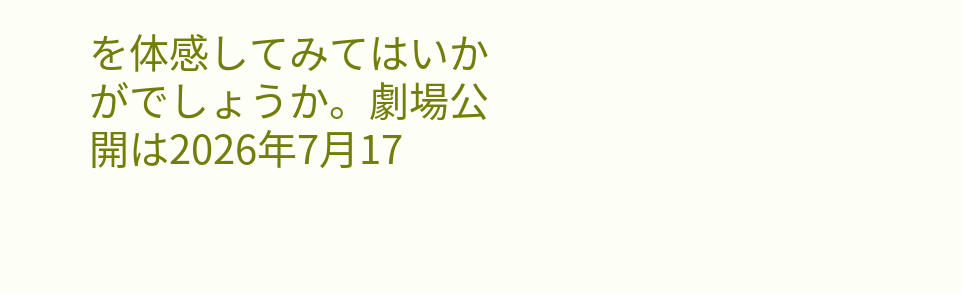を体感してみてはいかがでしょうか。劇場公開は2026年7月17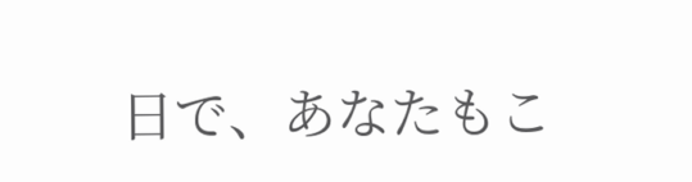日で、あなたもこ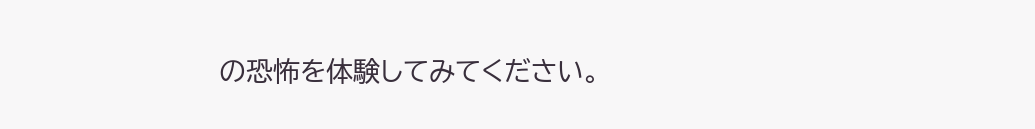の恐怖を体験してみてください。